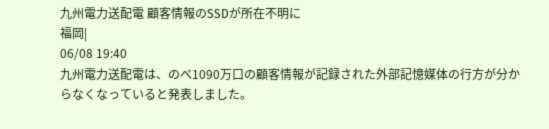九州電力送配電 顧客情報のSSDが所在不明に
福岡|
06/08 19:40
九州電力送配電は、のべ1090万口の顧客情報が記録された外部記憶媒体の行方が分からなくなっていると発表しました。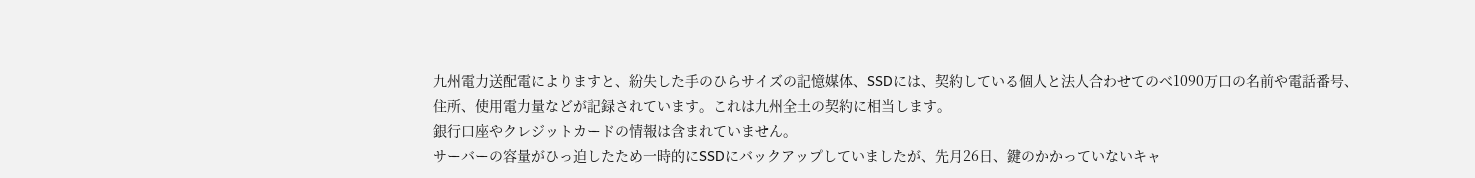九州電力送配電によりますと、紛失した手のひらサイズの記憶媒体、SSDには、契約している個人と法人合わせてのべ1090万口の名前や電話番号、住所、使用電力量などが記録されています。これは九州全土の契約に相当します。
銀行口座やクレジットカードの情報は含まれていません。
サーバーの容量がひっ迫したため一時的にSSDにバックアップしていましたが、先月26日、鍵のかかっていないキャ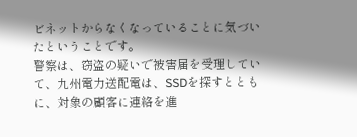ビネットからなくなっていることに気づいたということです。
警察は、窃盗の疑いで被害届を受理していて、九州電力送配電は、SSDを探すとともに、対象の顧客に連絡を進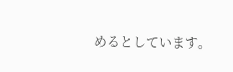めるとしています。